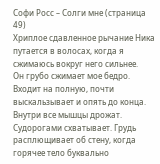Софи Росс – Солги мне (страница 49)
Хриплое сдавленное рычание Ника путается в волосах, когда я сжимаюсь вокруг него сильнее.
Он грубо сжимает мое бедро. Входит на полную, почти выскальзывает и опять до конца.
Внутри все мышцы дрожат. Судорогами схватывает. Грудь расплющивает об стену, когда горячее тело буквально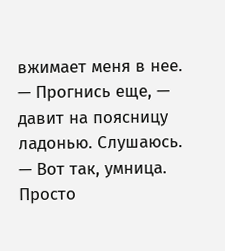вжимает меня в нее.
— Прогнись еще, — давит на поясницу ладонью. Слушаюсь. — Вот так, умница. Просто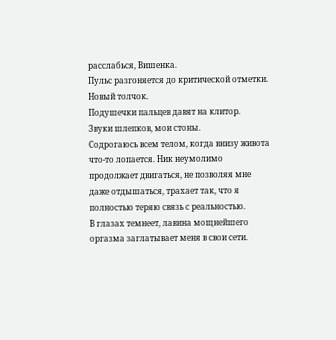расслабься, Вишенка.
Пульс разгоняется до критической отметки.
Новый толчок.
Подушечки пальцев давят на клитор.
Звуки шлепков, мои стоны.
Содрогаюсь всем телом, когда внизу живота что-то лопается. Ник неумолимо продолжает двигаться, не позволяя мне даже отдышаться, трахает так, что я полностью теряю связь с реальностью.
В глазах темнеет, лавина мощнейшего оргазма заглатывает меня в свои сети.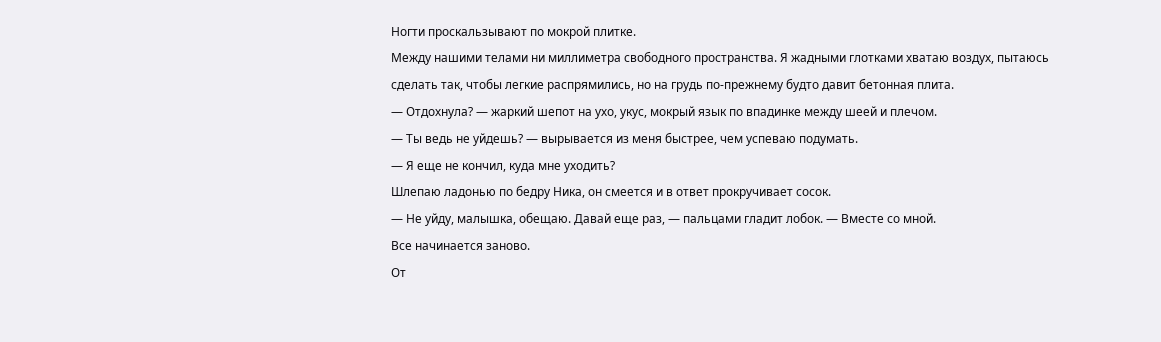Ногти проскальзывают по мокрой плитке.
Между нашими телами ни миллиметра свободного пространства. Я жадными глотками хватаю воздух, пытаюсь сделать так, чтобы легкие распрямились, но на грудь по-прежнему будто давит бетонная плита.
— Отдохнула? — жаркий шепот на ухо, укус, мокрый язык по впадинке между шеей и плечом.
— Ты ведь не уйдешь? — вырывается из меня быстрее, чем успеваю подумать.
— Я еще не кончил, куда мне уходить?
Шлепаю ладонью по бедру Ника, он смеется и в ответ прокручивает сосок.
— Не уйду, малышка, обещаю. Давай еще раз, — пальцами гладит лобок. — Вместе со мной.
Все начинается заново.
От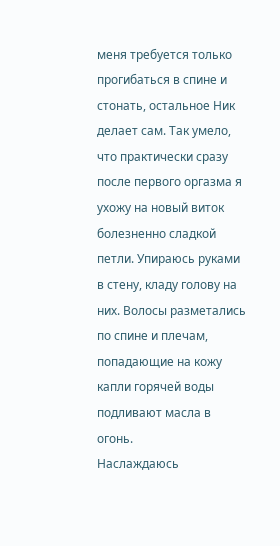меня требуется только прогибаться в спине и стонать, остальное Ник делает сам. Так умело, что практически сразу после первого оргазма я ухожу на новый виток болезненно сладкой петли. Упираюсь руками в стену, кладу голову на них. Волосы разметались по спине и плечам, попадающие на кожу капли горячей воды подливают масла в огонь.
Наслаждаюсь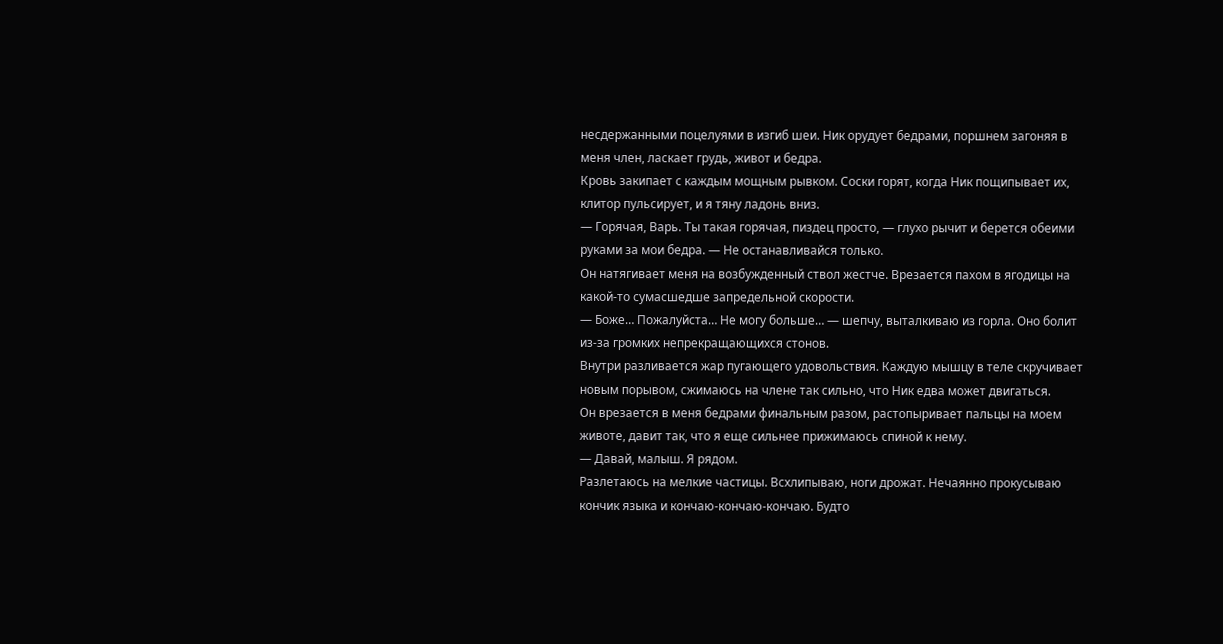несдержанными поцелуями в изгиб шеи. Ник орудует бедрами, поршнем загоняя в меня член, ласкает грудь, живот и бедра.
Кровь закипает с каждым мощным рывком. Соски горят, когда Ник пощипывает их, клитор пульсирует, и я тяну ладонь вниз.
— Горячая, Варь. Ты такая горячая, пиздец просто, — глухо рычит и берется обеими руками за мои бедра. — Не останавливайся только.
Он натягивает меня на возбужденный ствол жестче. Врезается пахом в ягодицы на какой-то сумасшедше запредельной скорости.
— Боже… Пожалуйста… Не могу больше… — шепчу, выталкиваю из горла. Оно болит из-за громких непрекращающихся стонов.
Внутри разливается жар пугающего удовольствия. Каждую мышцу в теле скручивает новым порывом, сжимаюсь на члене так сильно, что Ник едва может двигаться.
Он врезается в меня бедрами финальным разом, растопыривает пальцы на моем животе, давит так, что я еще сильнее прижимаюсь спиной к нему.
— Давай, малыш. Я рядом.
Разлетаюсь на мелкие частицы. Всхлипываю, ноги дрожат. Нечаянно прокусываю кончик языка и кончаю-кончаю-кончаю. Будто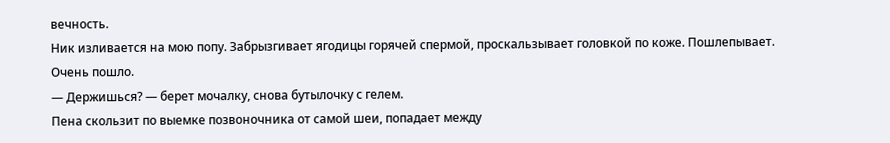вечность.
Ник изливается на мою попу. Забрызгивает ягодицы горячей спермой, проскальзывает головкой по коже. Пошлепывает. Очень пошло.
— Держишься? — берет мочалку, снова бутылочку с гелем.
Пена скользит по выемке позвоночника от самой шеи, попадает между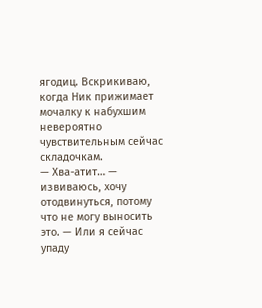ягодиц. Вскрикиваю, когда Ник прижимает мочалку к набухшим невероятно чувствительным сейчас складочкам.
— Хва-атит… — извиваюсь, хочу отодвинуться, потому что не могу выносить это. — Или я сейчас упаду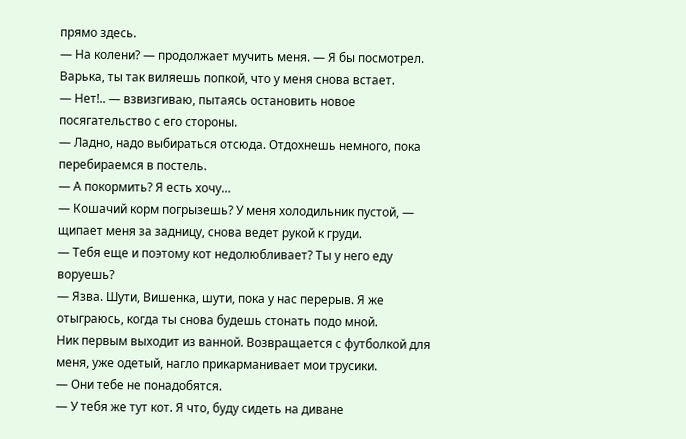прямо здесь.
— На колени? — продолжает мучить меня. — Я бы посмотрел. Варька, ты так виляешь попкой, что у меня снова встает.
— Нет!.. — взвизгиваю, пытаясь остановить новое посягательство с его стороны.
— Ладно, надо выбираться отсюда. Отдохнешь немного, пока перебираемся в постель.
— А покормить? Я есть хочу…
— Кошачий корм погрызешь? У меня холодильник пустой, — щипает меня за задницу, снова ведет рукой к груди.
— Тебя еще и поэтому кот недолюбливает? Ты у него еду воруешь?
— Язва. Шути, Вишенка, шути, пока у нас перерыв. Я же отыграюсь, когда ты снова будешь стонать подо мной.
Ник первым выходит из ванной. Возвращается с футболкой для меня, уже одетый, нагло прикарманивает мои трусики.
— Они тебе не понадобятся.
— У тебя же тут кот. Я что, буду сидеть на диване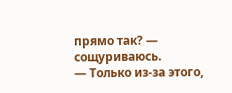прямо так? — сощуриваюсь.
— Только из-за этого,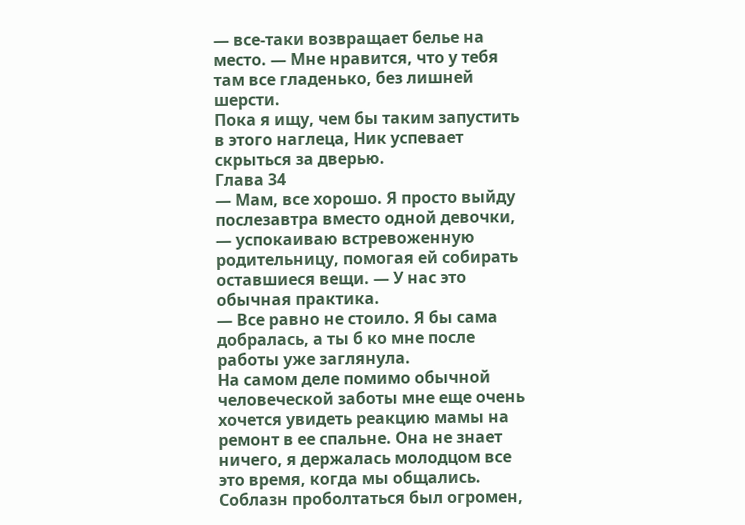— все-таки возвращает белье на место. — Мне нравится, что у тебя там все гладенько, без лишней шерсти.
Пока я ищу, чем бы таким запустить в этого наглеца, Ник успевает скрыться за дверью.
Глава 34
— Мам, все хорошо. Я просто выйду послезавтра вместо одной девочки, — успокаиваю встревоженную родительницу, помогая ей собирать оставшиеся вещи. — У нас это обычная практика.
— Все равно не стоило. Я бы сама добралась, а ты б ко мне после работы уже заглянула.
На самом деле помимо обычной человеческой заботы мне еще очень хочется увидеть реакцию мамы на ремонт в ее спальне. Она не знает ничего, я держалась молодцом все это время, когда мы общались. Соблазн проболтаться был огромен,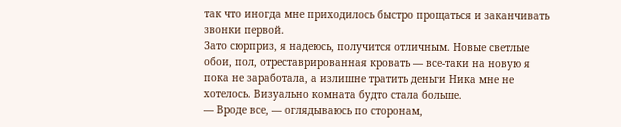так что иногда мне приходилось быстро прощаться и заканчивать звонки первой.
Зато сюрприз, я надеюсь, получится отличным. Новые светлые обои, пол, отреставрированная кровать — все-таки на новую я пока не заработала, а излишне тратить деньги Ника мне не хотелось. Визуально комната будто стала больше.
— Вроде все, — оглядываюсь по сторонам,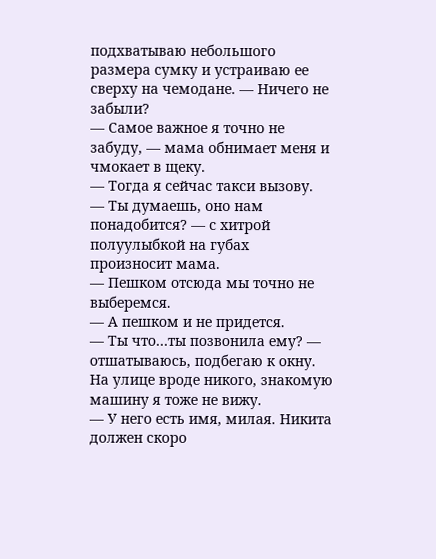подхватываю небольшого размера сумку и устраиваю ее сверху на чемодане. — Ничего не забыли?
— Самое важное я точно не забуду, — мама обнимает меня и чмокает в щеку.
— Тогда я сейчас такси вызову.
— Ты думаешь, оно нам понадобится? — с хитрой полуулыбкой на губах произносит мама.
— Пешком отсюда мы точно не выберемся.
— А пешком и не придется.
— Ты что…ты позвонила ему? — отшатываюсь, подбегаю к окну. На улице вроде никого, знакомую машину я тоже не вижу.
— У него есть имя, милая. Никита должен скоро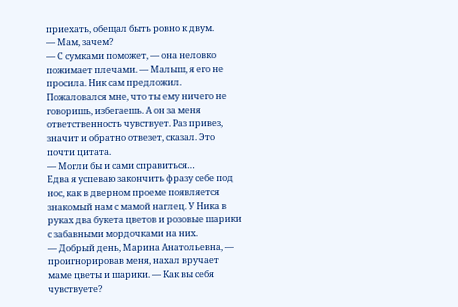приехать, обещал быть ровно к двум.
— Мам, зачем?
— С сумками поможет, — она неловко пожимает плечами. — Малыш, я его не просила. Ник сам предложил. Пожаловался мне, что ты ему ничего не говоришь, избегаешь. А он за меня ответственность чувствует. Раз привез, значит и обратно отвезет, сказал. Это почти цитата.
— Могли бы и сами справиться…
Едва я успеваю закончить фразу себе под нос, как в дверном проеме появляется знакомый нам с мамой наглец. У Ника в руках два букета цветов и розовые шарики с забавными мордочками на них.
— Добрый день, Марина Анатольевна, — проигнорировав меня, нахал вручает маме цветы и шарики. — Как вы себя чувствуете?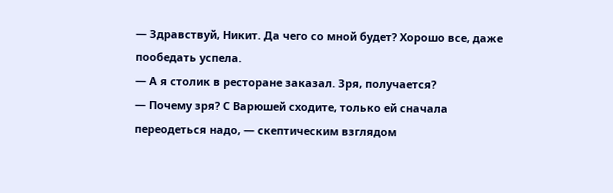— Здравствуй, Никит. Да чего со мной будет? Хорошо все, даже пообедать успела.
— А я столик в ресторане заказал. Зря, получается?
— Почему зря? С Варюшей сходите, только ей сначала переодеться надо, — скептическим взглядом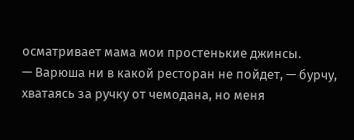осматривает мама мои простенькие джинсы.
— Варюша ни в какой ресторан не пойдет, — бурчу, хватаясь за ручку от чемодана, но меня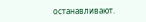останавливают.